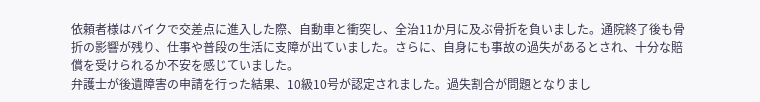依頼者様はバイクで交差点に進入した際、自動車と衝突し、全治11か月に及ぶ骨折を負いました。通院終了後も骨折の影響が残り、仕事や普段の生活に支障が出ていました。さらに、自身にも事故の過失があるとされ、十分な賠償を受けられるか不安を感じていました。
弁護士が後遺障害の申請を行った結果、10級10号が認定されました。過失割合が問題となりまし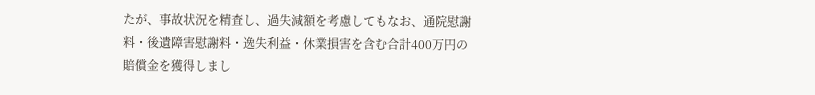たが、事故状況を精査し、過失減額を考慮してもなお、通院慰謝料・後遺障害慰謝料・逸失利益・休業損害を含む合計400万円の賠償金を獲得しまし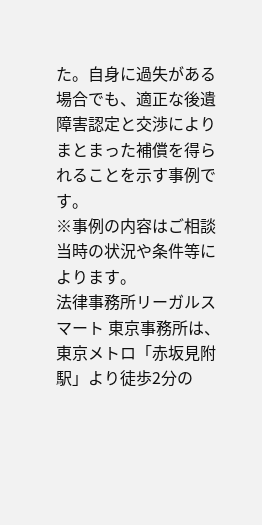た。自身に過失がある場合でも、適正な後遺障害認定と交渉によりまとまった補償を得られることを示す事例です。
※事例の内容はご相談当時の状況や条件等によります。
法律事務所リーガルスマート 東京事務所は、東京メトロ「赤坂見附駅」より徒歩2分の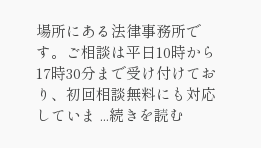場所にある法律事務所です。ご相談は平日10時から17時30分まで受け付けており、初回相談無料にも対応していま ...続きを読む